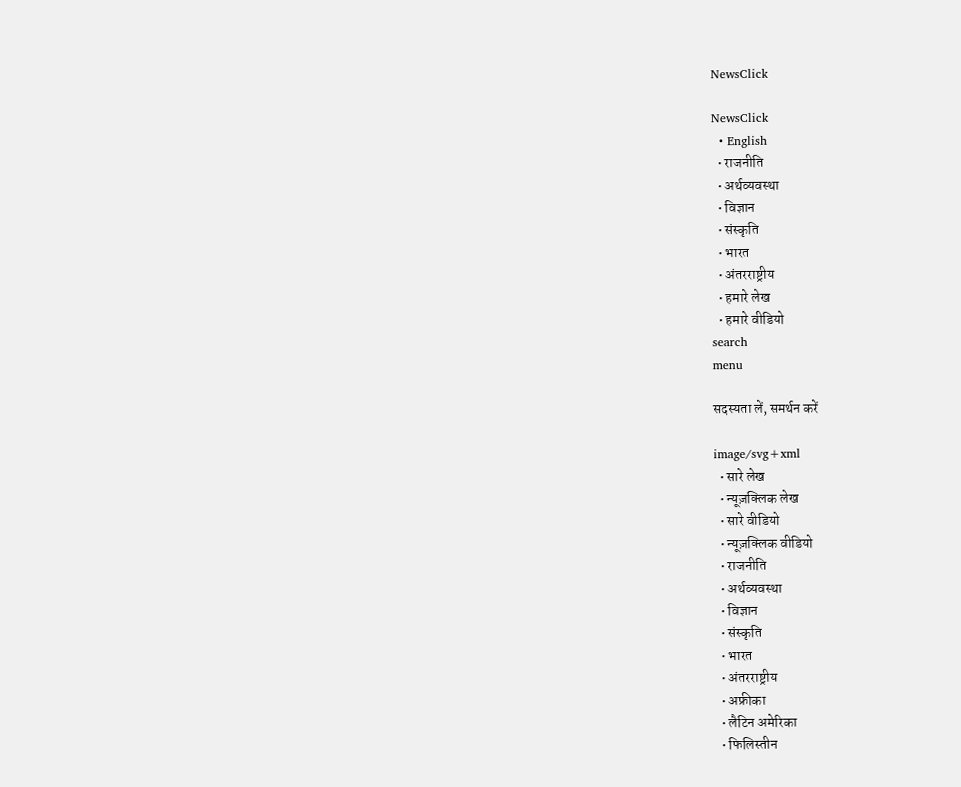NewsClick

NewsClick
  • English
  • राजनीति
  • अर्थव्यवस्था
  • विज्ञान
  • संस्कृति
  • भारत
  • अंतरराष्ट्रीय
  • हमारे लेख
  • हमारे वीडियो
search
menu

सदस्यता लें, समर्थन करें

image/svg+xml
  • सारे लेख
  • न्यूज़क्लिक लेख
  • सारे वीडियो
  • न्यूज़क्लिक वीडियो
  • राजनीति
  • अर्थव्यवस्था
  • विज्ञान
  • संस्कृति
  • भारत
  • अंतरराष्ट्रीय
  • अफ्रीका
  • लैटिन अमेरिका
  • फिलिस्तीन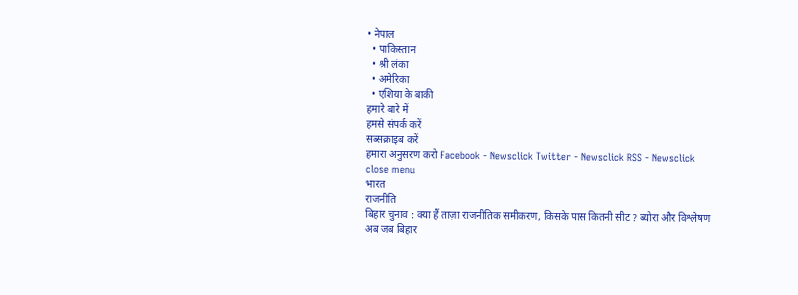• नेपाल
  • पाकिस्तान
  • श्री लंका
  • अमेरिका
  • एशिया के बाकी
हमारे बारे में
हमसे संपर्क करें
सब्सक्राइब करें
हमारा अनुसरण करो Facebook - Newsclick Twitter - Newsclick RSS - Newsclick
close menu
भारत
राजनीति
बिहार चुनाव : क्या हैं ताज़ा राजनीतिक समीकरण, किसके पास कितनी सीट ? ब्योरा और विश्लेषण
अब जब बिहार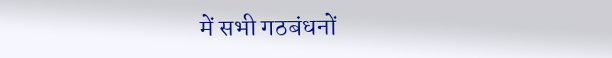में सभी गठबंधनों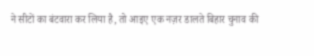ने सीटों का बंटवारा कर लिया है, तो आइए एक नज़र डालते बिहार चुनाव की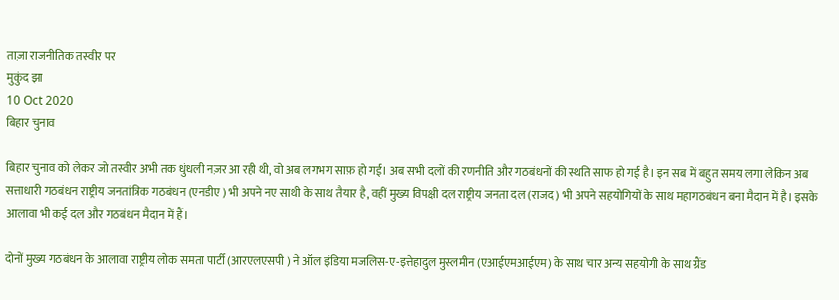ताज़ा राजनीतिक तस्वीर पर
मुकुंद झा
10 Oct 2020
बिहार चुनाव

बिहार चुनाव को लेकर जो तस्वीर अभी तक धुंधली नज़र आ रही थी, वो अब लगभग साफ़ हो गई। अब सभी दलों की रणनीति और गठबंधनों की स्थति साफ हो गई है। इन सब में बहुत समय लगा लेकिन अब सत्ताधारी गठबंधन राष्ट्रीय जनतांत्रिक गठबंधन (एनडीए ) भी अपने नए साथी के साथ तैयार है, वहीं मुख्य विपक्षी दल राष्ट्रीय जनता दल (राजद) भी अपने सहयोगियों के साथ महागठबंधन बना मैदान में है। इसके आलावा भी कई दल और गठबंधन मैदान में हैं।

दोनों मुख्य गठबंधन के आलावा राष्ट्रीय लोक समता पार्टी (आरएलएसपी ) ने ऑल इंडिया मजलिस-ए-इत्तेहादुल मुस्लमीन (एआईएमआईएम) के साथ चार अन्य सहयोगी के साथ ग्रैंड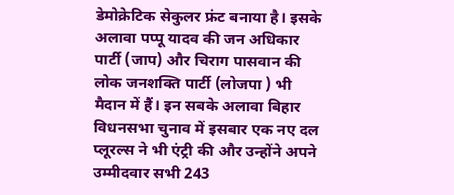डेमोक्रेटिक सेकुलर फ्रंट बनाया है। इसके अलावा पप्पू यादव की जन अधिकार पार्टी (जाप) और चिराग पासवान की लोक जनशक्ति पार्टी (लोजपा ) भी मैदान में हैं। इन सबके अलावा बिहार विधनसभा चुनाव में इसबार एक नए दल प्लूरल्स ने भी एंट्री की और उन्होंने अपने उम्मीदवार सभी 243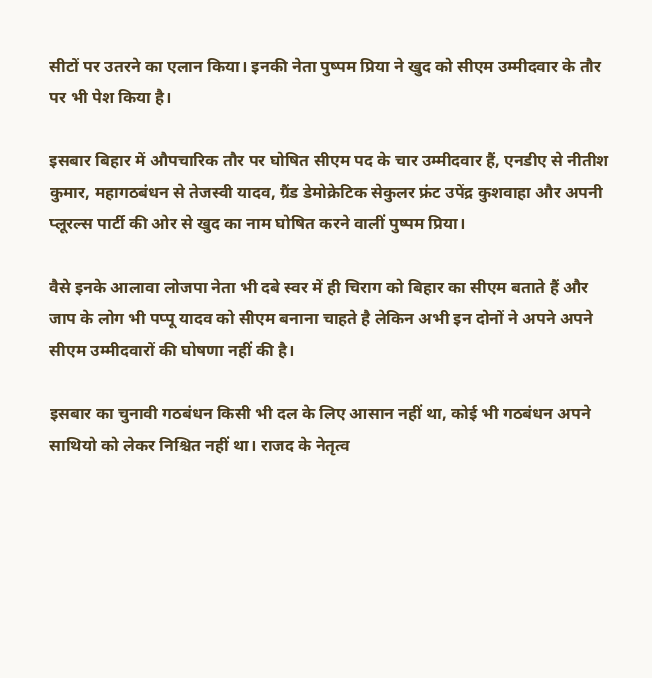सीटों पर उतरने का एलान किया। इनकी नेता पुष्पम प्रिया ने खुद को सीएम उम्मीदवार के तौर पर भी पेश किया है।

इसबार बिहार में औपचारिक तौर पर घोषित सीएम पद के चार उम्मीदवार हैं, एनडीए से नीतीश कुमार, महागठबंधन से तेजस्वी यादव, ग्रैंड डेमोक्रेटिक सेकुलर फ्रंट उपेंद्र कुशवाहा और अपनी प्लूरल्स पार्टी की ओर से खुद का नाम घोषित करने वालीं पुष्पम प्रिया।

वैसे इनके आलावा लोजपा नेता भी दबे स्वर में ही चिराग को बिहार का सीएम बताते हैं और जाप के लोग भी पप्पू यादव को सीएम बनाना चाहते है लेकिन अभी इन दोनों ने अपने अपने सीएम उम्मीदवारों की घोषणा नहीं की है।

इसबार का चुनावी गठबंधन किसी भी दल के लिए आसान नहीं था, कोई भी गठबंधन अपने साथियो को लेकर निश्चित नहीं था। राजद के नेतृत्व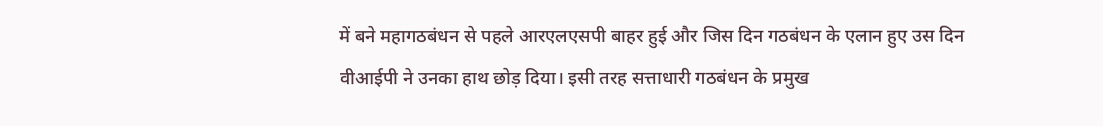में बने महागठबंधन से पहले आरएलएसपी बाहर हुई और जिस दिन गठबंधन के एलान हुए उस दिन वीआईपी ने उनका हाथ छोड़ दिया। इसी तरह सत्ताधारी गठबंधन के प्रमुख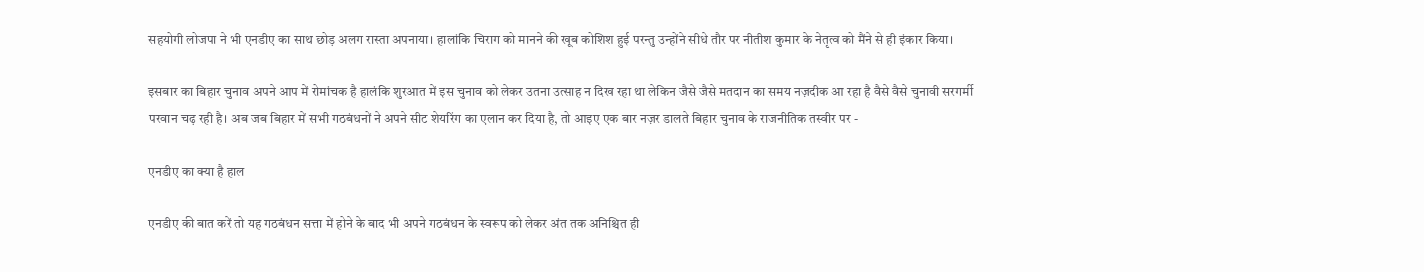सहयोगी लोजपा ने भी एनडीए का साथ छोड़ अलग रास्ता अपनाया। हालांकि चिराग को मानने की खूब कोशिश हुई परन्तु उन्होंने सीधे तौर पर नीतीश कुमार के नेतृत्व को मैंने से ही इंकार किया।

इसबार का बिहार चुनाव अपने आप में रोमांचक है हालंकि शुरआत में इस चुनाव को लेकर उतना उत्साह न दिख रहा था लेकिन जैसे जैसे मतदान का समय नज़दीक आ रहा है वैसे वैसे चुनावी सरगर्मी परवान चढ़ रही है। अब जब बिहार में सभी गठबंधनों ने अपने सीट शेयरिंग का एलान कर दिया है, तो आइए एक बार नज़र डालते बिहार चुनाव के राजनीतिक तस्वीर पर -

एनडीए का क्या है हाल

एनडीए की बात करें तो यह गठबंधन सत्ता में होने के बाद भी अपने गठबंधन के स्वरूप को लेकर अंत तक अनिश्चित ही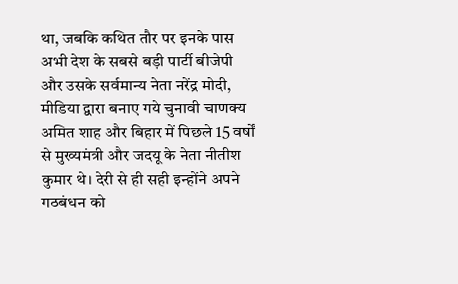था, जबकि कथित तौर पर इनके पास अभी देश के सबसे बड़ी पार्टी बीजेपी और उसके सर्वमान्य नेता नरेंद्र मोदी, मीडिया द्वारा बनाए गये चुनावी चाणक्य अमित शाह और बिहार में पिछले 15 वर्षों से मुख्यमंत्री और जदयू के नेता नीतीश कुमार थे। देरी से ही सही इन्होंने अपने गठबंधन को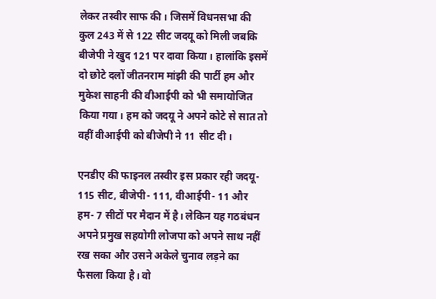लेकर तस्वीर साफ की। जिसमें विधनसभा की कुल 243 में से 122 सीट जदयू को मिली जबकि बीजेपी ने खुद 121 पर दावा किया। हालांकि इसमें दो छोटे दलों जीतनराम मांझी की पार्टी हम और मुकेश साहनी की वीआईपी को भी समायोजित किया गया। हम को जदयू ने अपने कोटे से सात तो वहीं वीआईपी को बीजेपी ने 11 सीट दी।

एनडीए की फाइनल तस्वीर इस प्रकार रही जदयू- 115 सीट, बीजेपी- 111, वीआईपी- 11 और हम- 7 सीटों पर मैदान में है। लेकिन यह गठबंधन अपने प्रमुख सहयोगी लोजपा को अपने साथ नहीं रख सका और उसने अकेले चुनाव लड़ने का फैसला किया है। वो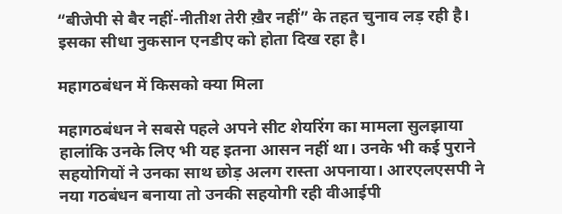“बीजेपी से बैर नहीं-नीतीश तेरी ख़ैर नहीं” के तहत चुनाव लड़ रही है। इसका सीधा नुकसान एनडीए को होता दिख रहा है।

महागठबंधन में किसको क्या मिला

महागठबंधन ने सबसे पहले अपने सीट शेयरिंग का मामला सुलझाया हालांकि उनके लिए भी यह इतना आसन नहीं था। उनके भी कई पुराने सहयोगियों ने उनका साथ छोड़ अलग रास्ता अपनाया। आरएलएसपी ने नया गठबंधन बनाया तो उनकी सहयोगी रही वीआईपी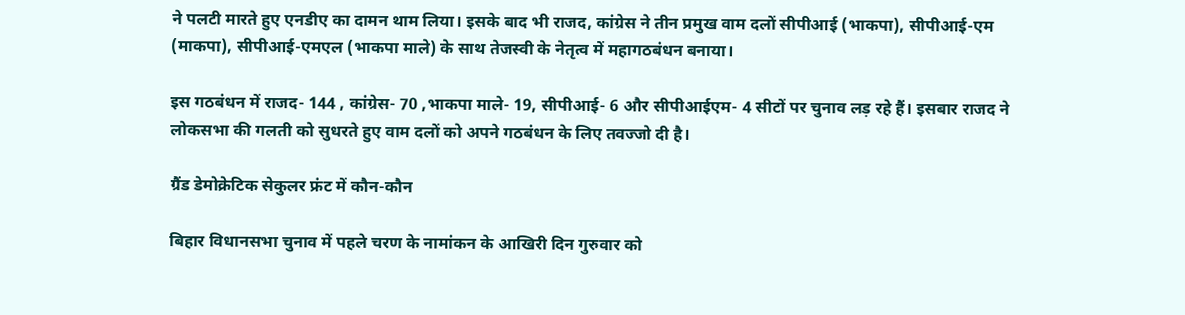ने पलटी मारते हुए एनडीए का दामन थाम लिया। इसके बाद भी राजद, कांग्रेस ने तीन प्रमुख वाम दलों सीपीआई (भाकपा), सीपीआई-एम (माकपा), सीपीआई-एमएल (भाकपा माले) के साथ तेजस्वी के नेतृत्व में महागठबंधन बनाया।

इस गठबंधन में राजद- 144 , कांग्रेस- 70 ,भाकपा माले- 19, सीपीआई- 6 और सीपीआईएम- 4 सीटों पर चुनाव लड़ रहे हैं। इसबार राजद ने लोकसभा की गलती को सुधरते हुए वाम दलों को अपने गठबंधन के लिए तवज्जो दी है।

ग्रैंड डेमोक्रेटिक सेकुलर फ्रंट में कौन-कौन

बिहार विधानसभा चुनाव में पहले चरण के नामांकन के आखिरी दिन गुरुवार को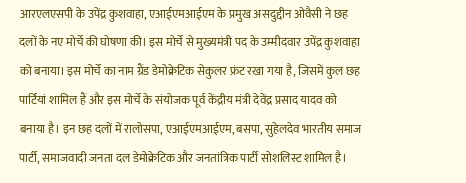आरएलएसपी के उपेंद्र कुशवाहा, एआईएमआईएम के प्रमुख असदुद्दीन ओवैसी ने छह दलों के नए मोर्चे की घोषणा की। इस मोर्चे से मुख्यमंत्री पद के उम्मीदवार उपेंद्र कुशवाहा को बनाया। इस मोर्चे का नाम ग्रैंड डेमोक्रेटिक सेकुलर फ्रंट रखा गया है, जिसमें कुल छह पार्टियां शामिल हैं और इस मोर्चे के संयोजक पूर्व केंद्रीय मंत्री देवेंद्र प्रसाद यादव को बनाया है। इन छह दलों में रालोसपा, एआईएमआईएम, बसपा, सुहेलदेव भारतीय समाज पार्टी, समाजवादी जनता दल डेमोक्रेटिक और जनतांत्रिक पार्टी सोशलिस्ट शामिल है।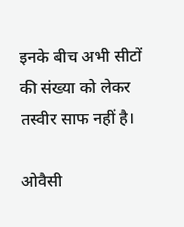इनके बीच अभी सीटों की संख्या को लेकर तस्वीर साफ नहीं है।

ओवैसी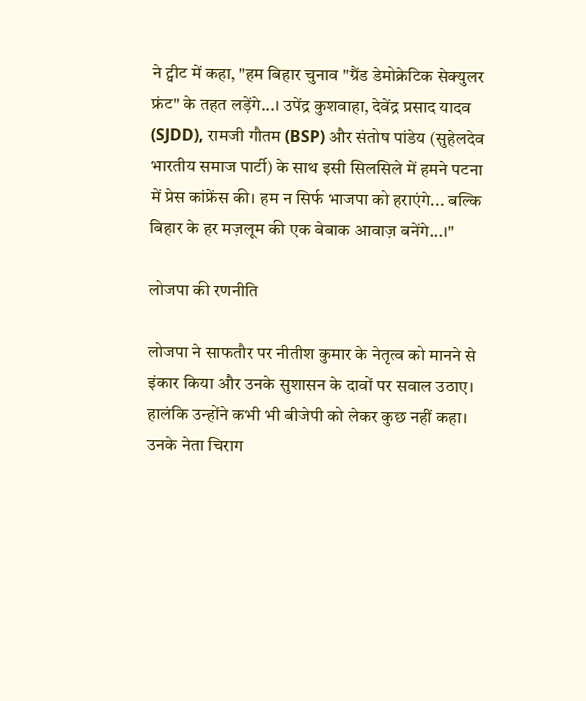ने ट्वीट में कहा, "हम बिहार चुनाव "ग्रैंड डेमोक्रेटिक सेक्युलर फ्रंट" के तहत लड़ेंगे...। उपेंद्र कुशवाहा, देवेंद्र प्रसाद यादव (SJDD), रामजी गौतम (BSP) और संतोष पांडेय (सुहेलदेव भारतीय समाज पार्टी) के साथ इसी सिलसिले में हमने पटना में प्रेस कांफ्रेंस की। हम न सिर्फ भाजपा को हराएंगे... बल्कि बिहार के हर मज़लूम की एक बेबाक आवाज़ बनेंगे...।"

लोजपा की रणनीति

लोजपा ने साफतौर पर नीतीश कुमार के नेतृत्व को मानने से इंकार किया और उनके सुशासन के दावों पर सवाल उठाए। हालंकि उन्होंने कभी भी बीजेपी को लेकर कुछ नहीं कहा। उनके नेता चिराग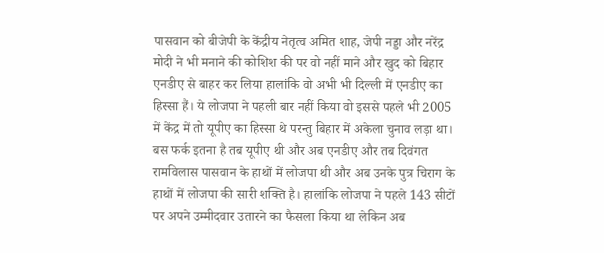पासवान को बीजेपी के केंद्रीय नेतृत्व अमित शाह, जेपी नड्डा और नरेंद्र मोदी ने भी मनाने की कोशिश की पर वो नहीं माने और खुद को बिहार एनडीए से बाहर कर लिया हालांकि वो अभी भी दिल्ली में एनडीए का हिस्सा हैं। ये लोजपा ने पहली बार नहीं किया वो इससे पहले भी 2005 में केंद्र में तो यूपीए का हिस्सा थे परन्तु बिहार में अकेला चुनाव लड़ा था। बस फर्क इतना है तब यूपीए थी और अब एनडीए और तब दिवंगत रामविलास पासवान के हाथों में लोजपा थी और अब उनके पुत्र चिराग के हाथों में लोजपा की सारी शक्ति है। हालांकि लोजपा ने पहले 143 सीटों पर अपने उम्मीदवार उतारने का फैसला किया था लेकिन अब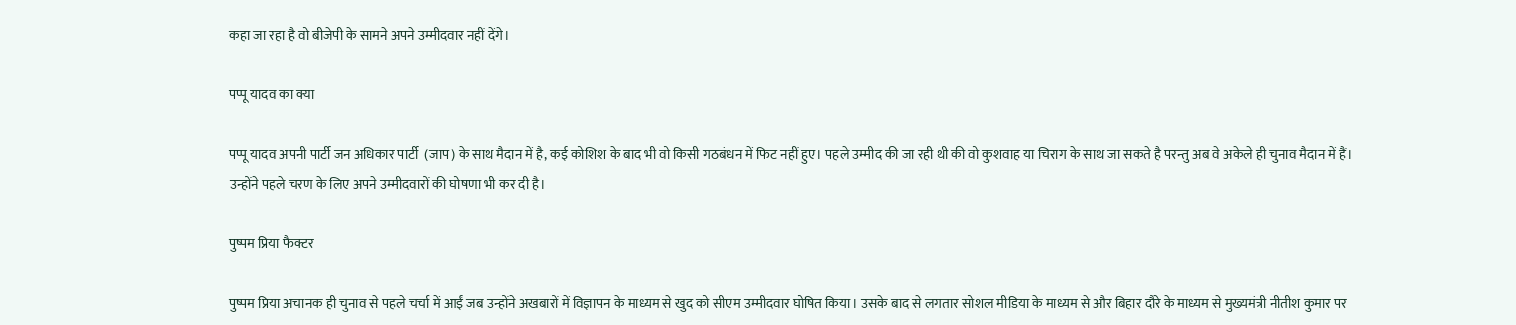कहा जा रहा है वो बीजेपी के सामने अपने उम्मीदवार नहीं देंगे।

पप्पू यादव का क्या

पप्पू यादव अपनी पार्टी जन अधिकार पार्टी  (जाप) के साथ मैदान में है, कई कोशिश के बाद भी वो किसी गठबंधन में फिट नहीं हुए। पहले उम्मीद की जा रही थी की वो कुशवाह या चिराग के साथ जा सकते है परन्तु अब वे अकेले ही चुनाव मैदान में हैं। उन्होंने पहले चरण के लिए अपने उम्मीदवारों की घोषणा भी कर दी है।

पुष्पम प्रिया फैक्टर

पुष्पम प्रिया अचानक ही चुनाव से पहले चर्चा में आईं जब उन्होंने अखबारों में विज्ञापन के माध्यम से खुद को सीएम उम्मीदवार घोषित किया। उसके बाद से लगतार सोशल मीडिया के माध्यम से और बिहार दौरे के माध्यम से मुख्यमंत्री नीतीश कुमार पर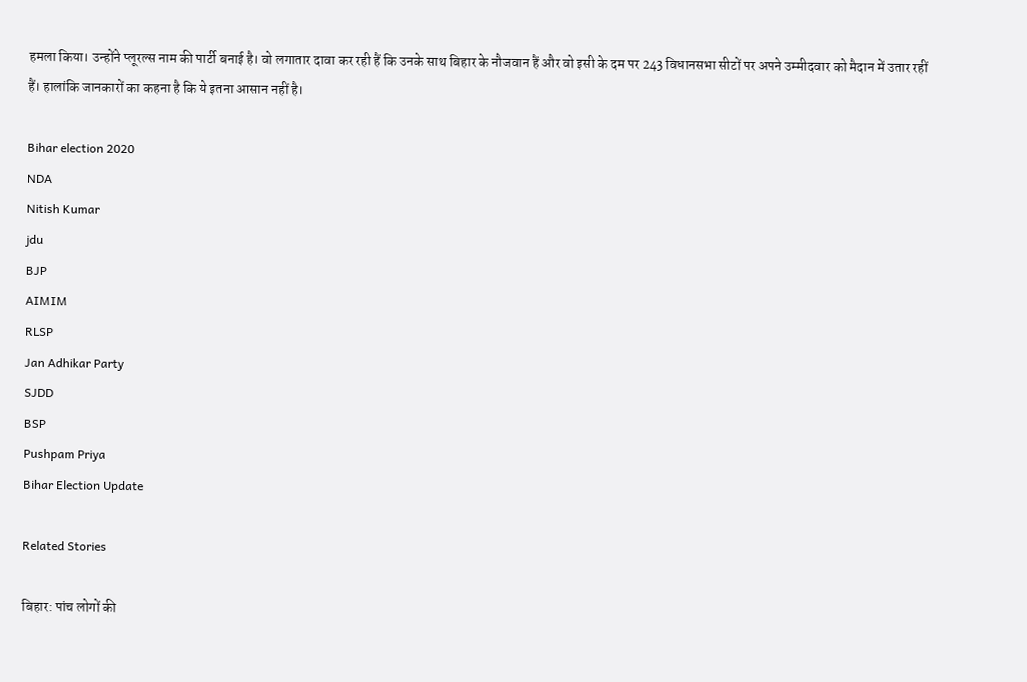हमला किया। उन्होंने प्लूरल्स नाम की पार्टी बनाई है। वो लगातार दावा कर रही हैं कि उनके साथ बिहार के नौजवान हैं और वो इसी के दम पर 243 विधानसभा सीटों पर अपने उम्मीदवार को मैदान में उतार रहीं हैं। हालांकि जानकारों का कहना है कि ये इतना आसान नहीं है।

Bihar election 2020
NDA
Nitish Kumar
jdu
BJP
AIMIM
RLSP
Jan Adhikar Party
SJDD
BSP
Pushpam Priya
Bihar Election Update

Related Stories

बिहार: पांच लोगों की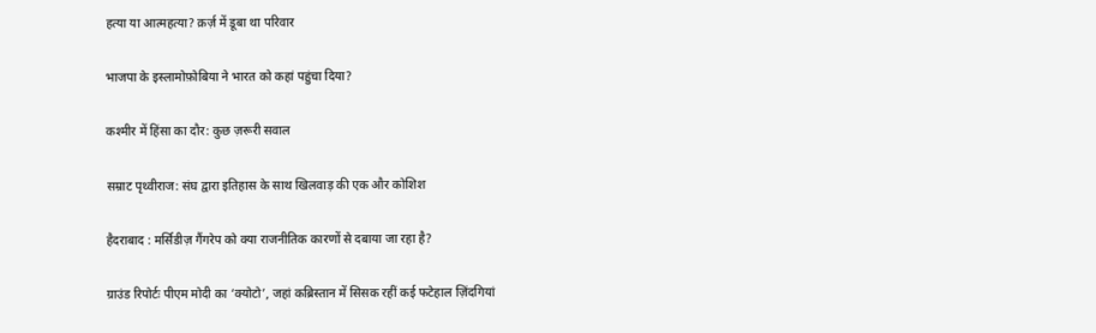हत्या या आत्महत्या? क़र्ज़ में डूबा था परिवार

भाजपा के इस्लामोफ़ोबिया ने भारत को कहां पहुंचा दिया?

कश्मीर में हिंसा का दौर: कुछ ज़रूरी सवाल

सम्राट पृथ्वीराज: संघ द्वारा इतिहास के साथ खिलवाड़ की एक और कोशिश

हैदराबाद : मर्सिडीज़ गैंगरेप को क्या राजनीतिक कारणों से दबाया जा रहा है?

ग्राउंड रिपोर्टः पीएम मोदी का ‘क्योटो’, जहां कब्रिस्तान में सिसक रहीं कई फटेहाल ज़िंदगियां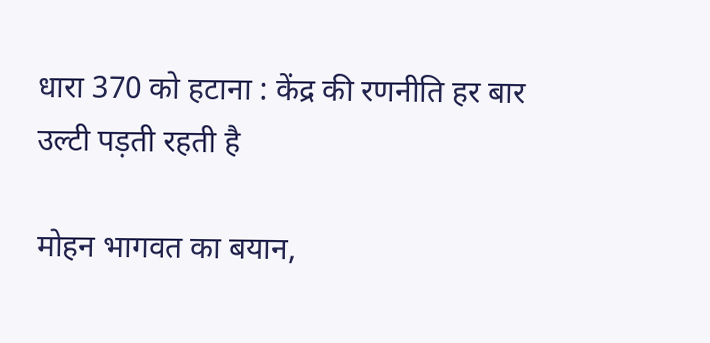धारा 370 को हटाना : केंद्र की रणनीति हर बार उल्टी पड़ती रहती है

मोहन भागवत का बयान,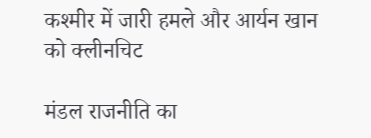कश्मीर में जारी हमले और आर्यन खान को क्लीनचिट

मंडल राजनीति का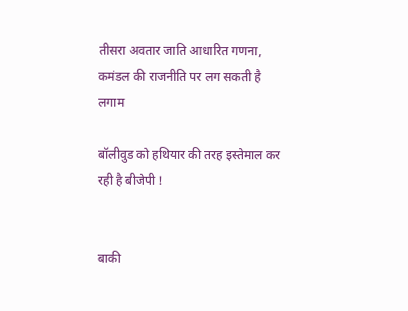तीसरा अवतार जाति आधारित गणना, कमंडल की राजनीति पर लग सकती है लगाम

बॉलीवुड को हथियार की तरह इस्तेमाल कर रही है बीजेपी !


बाकी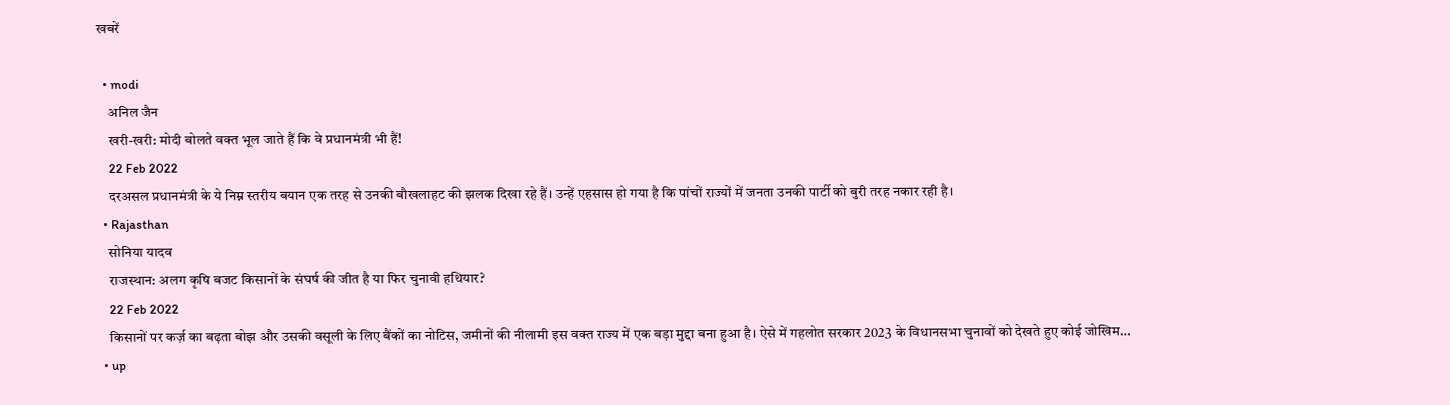खबरें

  • modi
    अनिल जैन
    खरी-खरी: मोदी बोलते वक्त भूल जाते हैं कि वे प्रधानमंत्री भी हैं!
    22 Feb 2022
    दरअसल प्रधानमंत्री के ये निम्न स्तरीय बयान एक तरह से उनकी बौखलाहट की झलक दिखा रहे हैं। उन्हें एहसास हो गया है कि पांचों राज्यों में जनता उनकी पार्टी को बुरी तरह नकार रही है।
  • Rajasthan
    सोनिया यादव
    राजस्थान: अलग कृषि बजट किसानों के संघर्ष की जीत है या फिर चुनावी हथियार?
    22 Feb 2022
    किसानों पर कर्ज़ का बढ़ता बोझ और उसकी वसूली के लिए बैंकों का नोटिस, जमीनों की नीलामी इस वक्त राज्य में एक बड़ा मुद्दा बना हुआ है। ऐसे में गहलोत सरकार 2023 के विधानसभा चुनावों को देखते हुए कोई जोखिम…
  • up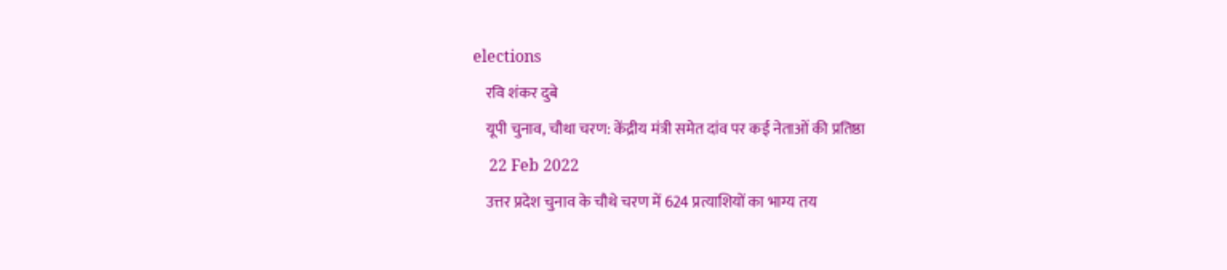elections
    रवि शंकर दुबे
    यूपी चुनाव, चौथा चरण: केंद्रीय मंत्री समेत दांव पर कई नेताओं की प्रतिष्ठा
    22 Feb 2022
    उत्तर प्रदेश चुनाव के चौथे चरण में 624 प्रत्याशियों का भाग्य तय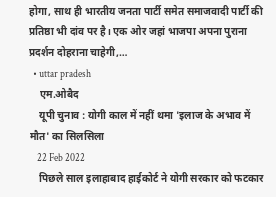होगा, साथ ही भारतीय जनता पार्टी समेत समाजवादी पार्टी की प्रतिष्ठा भी दांव पर है। एक ओर जहां भाजपा अपना पुराना प्रदर्शन दोहराना चाहेगी,…
  • uttar pradesh
    एम.ओबैद
    यूपी चुनाव : योगी काल में नहीं थमा 'इलाज के अभाव में मौत' का सिलसिला
    22 Feb 2022
    पिछले साल इलाहाबाद हाईकोर्ट ने योगी सरकार को फटकार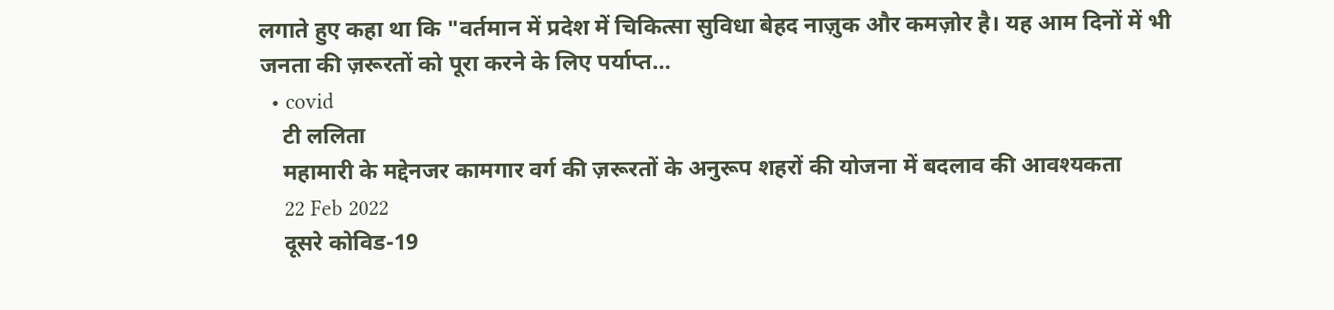लगाते हुए कहा था कि "वर्तमान में प्रदेश में चिकित्सा सुविधा बेहद नाज़ुक और कमज़ोर है। यह आम दिनों में भी जनता की ज़रूरतों को पूरा करने के लिए पर्याप्त…
  • covid
    टी ललिता
    महामारी के मद्देनजर कामगार वर्ग की ज़रूरतों के अनुरूप शहरों की योजना में बदलाव की आवश्यकता
    22 Feb 2022
    दूसरे कोविड-19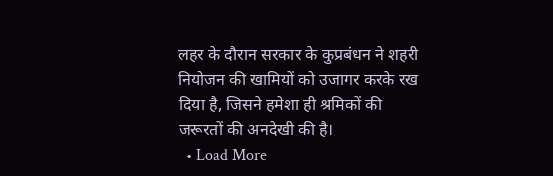लहर के दौरान सरकार के कुप्रबंधन ने शहरी नियोजन की खामियों को उजागर करके रख दिया है, जिसने हमेशा ही श्रमिकों की जरूरतों की अनदेखी की है।
  • Load More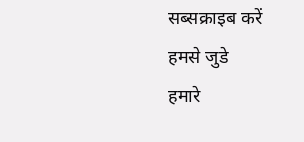सब्सक्राइब करें
हमसे जुडे
हमारे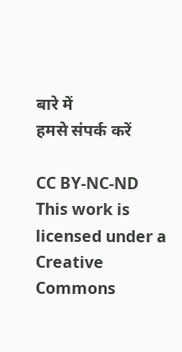बारे में
हमसे संपर्क करें

CC BY-NC-ND This work is licensed under a Creative Commons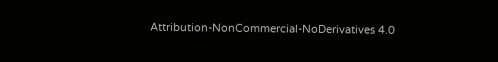Attribution-NonCommercial-NoDerivatives 4.0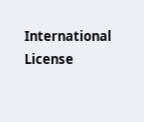International License